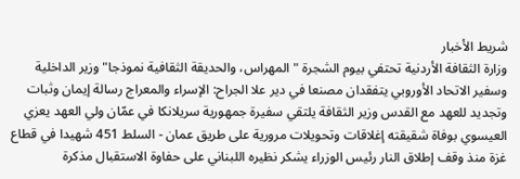شريط الأخبار
وزارة الثقافة الأردنية تحتفي بيوم الشجرة " المهراس، والحديقة الثقافية نموذجا" وزير الداخلية وسفير الاتحاد الأوروبي يتفقدان مصنعا في دير علا الجراح: الإسراء والمعراج رسالة إيمان وثبات وتجديد للعهد مع القدس وزير الثقافة يلتقي سفيرة جمهورية سريلانكا في عمّان ولي العهد يعزي العيسوي بوفاة شقيقته إغلاقات وتحويلات مرورية على طريق عمان - السلط 451 شهيدا في قطاع غزة منذ وقف إطلاق النار رئيس الوزراء يشكر نظيره اللبناني على حفاوة الاستقبال مذكرة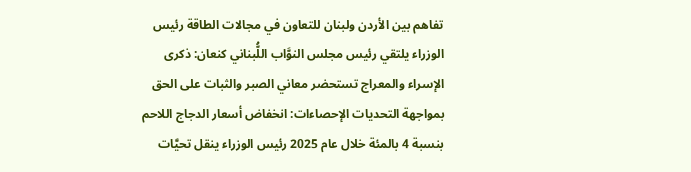تفاهم بين الأردن ولبنان للتعاون في مجالات الطاقة رئيس الوزراء يلتقي رئيس مجلس النوَّاب اللُّبناني كنعان: ذكرى الإسراء والمعراج تستحضر معاني الصبر والثبات على الحق بمواجهة التحديات الإحصاءات: انخفاض أسعار الدجاج اللاحم بنسبة 4 بالمئة خلال عام 2025 رئيس الوزراء ينقل تحيَّات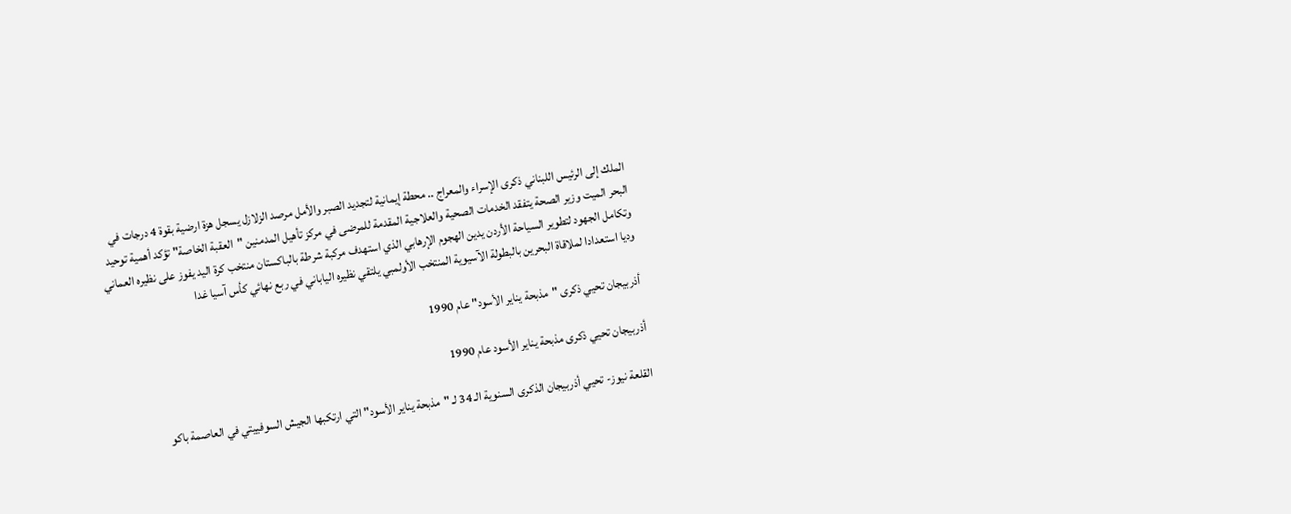الملك إلى الرئيس اللبناني ذكرى الإسراء والمعراج .. محطة إيمانية لتجديد الصبر والأمل مرصد الزلازل يسجل هزة ارضية بقوة 4 درجات في البحر الميت وزير الصحة يتفقد الخدمات الصحية والعلاجية المقدمة للمرضى في مركز تأهيل المدمنين "العقبة الخاصة" تؤكد أهمية توحيد وتكامل الجهود لتطوير السياحة الأردن يدين الهجوم الإرهابي الذي استهدف مركبة شرطة بالباكستان منتخب كرة اليد يفوز على نظيره العماني وديا استعدادا لملاقاة البحرين بالبطولة الآسيوية المنتخب الأولمبي يلتقي نظيره الياباني في ربع نهائي كأس آسيا غدا

أذربيجان تحيي ذكرى "مذبحة يناير الأسود" عام 1990

أذربيجان تحيي ذكرى مذبحة يناير الأسود عام 1990

القلعة نيوز- تحيي أذربيجان الذكرى السنوية الـ 34 لـ "مذبحة يناير الأسود" التي ارتكبها الجيش السوفييتي في العاصمة باكو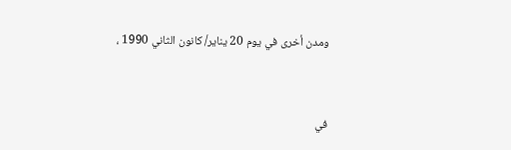ومدن أخرى في يوم 20 يناير/ كانون الثاني 1990 ،


في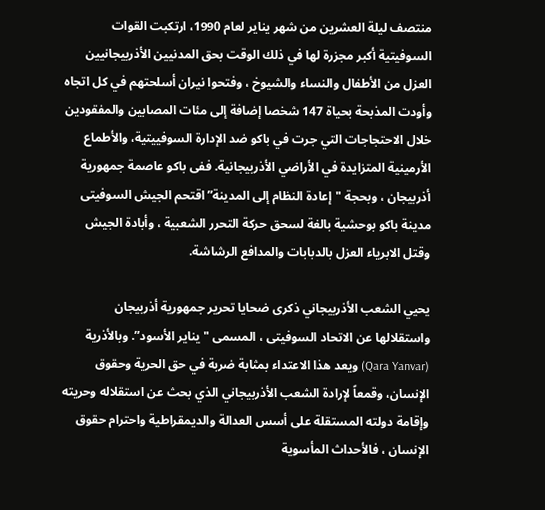منتصف ليلة العشرين من شهر يناير لعام 1990، ارتكبت القوات السوفيتية أكبر مجزرة لها في ذلك الوقت بحق المدنيين الأذربيجانيين العزل من الأطفال والنساء والشيوخ ، وفتحوا نيران أسلحتهم في كل اتجاه وأودت المذبحة بحياة 147 شخصا إضافة إلى مئات المصابين والمفقودين خلال الاحتجاجات التي جرت في باكو ضد الإدارة السوفييتية، والأطماع الأرمينية المتزايدة في الأراضي الأذربيجانية. ففى باكو عاصمة جمهورية أذربيجان ، وبحجة "إعادة النظام إلى المدينة” اقتحم الجيش السوفيتى مدينة باكو بوحشية بالغة لسحق حركة التحرر الشعبية ، وأبادة الجيش وقتل الابرياء العزل بالدبابات والمدافع الرشاشة.

يحيي الشعب الأذربيجاني ذكرى ضحايا تحرير جمهورية أذربيجان واستقلالها عن الاتحاد السوفيتى ، المسمى "يناير الأسود”. وبالأذرية (Qara Yanvar) ويعد هذا الاعتداء بمثابة ضربة في حق الحرية وحقوق الإنسان، وقمعاً لإرادة الشعب الأذربيجاني الذي بحث عن استقلاله وحريته وإقامة دولته المستقلة على أسس العدالة والديمقراطية واحترام حقوق الإنسان ، فالأحداث المأسوية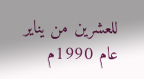للعشرين من يناير عام 1990م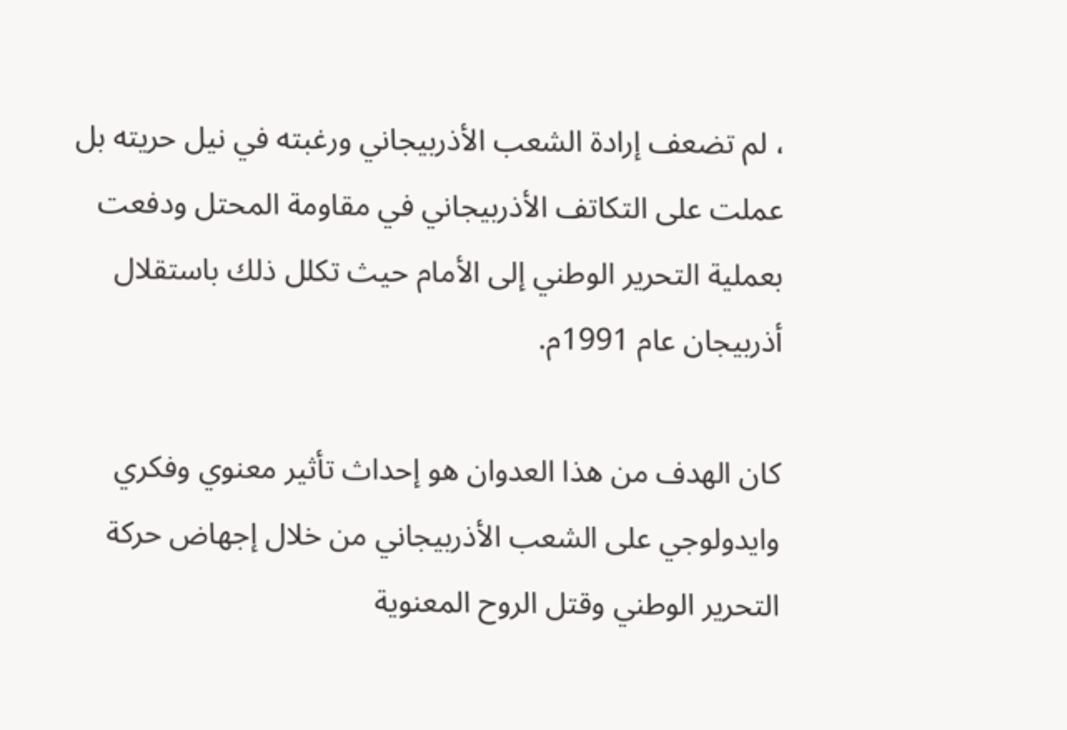، لم تضعف إرادة الشعب الأذربيجاني ورغبته في نيل حريته بل عملت على التكاتف الأذربيجاني في مقاومة المحتل ودفعت بعملية التحرير الوطني إلى الأمام حيث تكلل ذلك باستقلال أذربيجان عام 1991م.

كان الهدف من هذا العدوان هو إحداث تأثير معنوي وفكري وايدولوجي على الشعب الأذربيجاني من خلال إجهاض حركة التحرير الوطني وقتل الروح المعنوية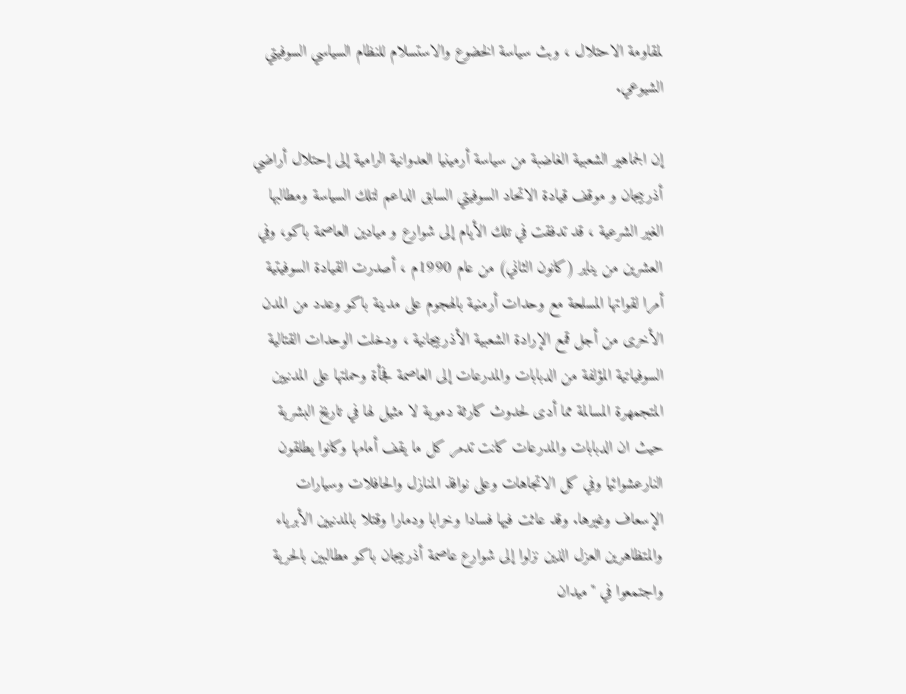لمقاومة الاحتلال ، وبث سياسة الخضوع والاستسلام للنظام السياسي السوفيتي الشيوعي.

إن الجماهير الشعبية الغاضبة من سياسة أرمينيا العدوانية الرامية إلى إحتلال أراضي أذربيجان و موقف قيادة الاتحاد السوفيتي السابق الداعم لتلك السياسة ومطالبها الغير الشرعية ، قد تدفقت في تلك الأيام إلى شوارع و ميادين العاصمة باكو، وفي العشرين من يناير (كانون الثاني) من عام 1990م ، أصدرت القيادة السوفيتية أمرا لقواتها المسلحة مع وحدات أرمنية بالهجوم على مدينة باكو وعدد من المدن الأخرى من أجل قمع الإرادة الشعبية الأذربيجانية ، ودخلت الوحدات القتالية السوفياتية المؤلفة من الدبابات والمدرعات إلى العاصمة فجأة وحملتها على المدنيين المتجمهرة المسالمة مما أدى لحدوث كارثة دموية لا مثيل لها في تاريخ البشرية حيث ان الدبابات والمدرعات كانت تدمر كل ما يقف أمامها وكانوا يطلقون النارعشوائيا وفي كل الاتجاهات وعلى نوافذ المنازل والحافلات وسيارات الإسعاف وغيرها. وقد عاثت فيها فسادا وخرابا ودمارا وقتلا بالمدنيين الأبرياء والمتظاهرين العزل الذين نزلوا إلى شوارع عاصمة أذربيجان باكو مطالبين بالحرية واجتمعوا في "ميدان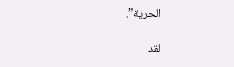الحرية”.

لقد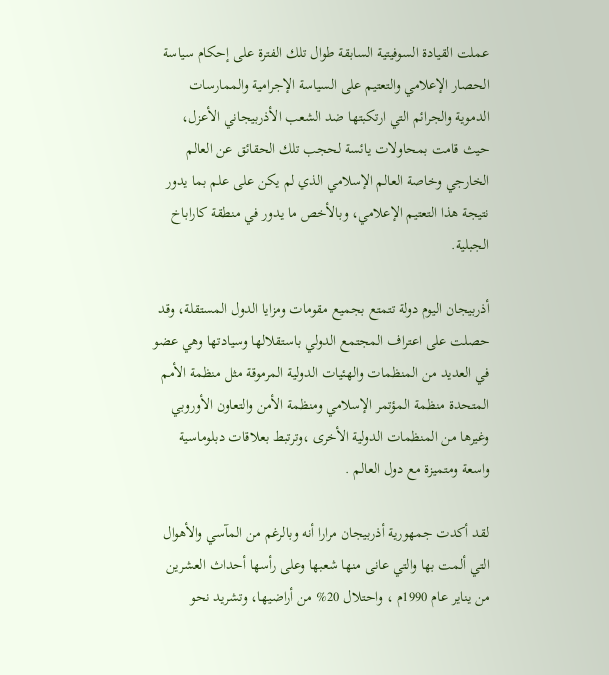عملت القيادة السوفيتية السابقة طوال تلك الفترة على إحكام سياسة الحصار الإعلامي والتعتيم على السياسة الإجرامية والممارسات الدموية والجرائم التي ارتكبتها ضد الشعب الأذربيجاني الأعزل، حيث قامت بمحاولات يائسة لحجب تلك الحقائق عن العالم الخارجي وخاصة العالم الإسلامي الذي لم يكن على علم بما يدور نتيجة هذا التعتيم الإعلامي، وبالأخص ما يدور في منطقة كاراباخ الجبلية.

أذربيجان اليوم دولة تتمتع بجميع مقومات ومزايا الدول المستقلة، وقد حصلت على اعتراف المجتمع الدولي باستقلالها وسيادتها وهي عضو في العديد من المنظمات والهئيات الدولية المرموقة مثل منظمة الأمم المتحدة منظمة المؤتمر الإسلامي ومنظمة الأمن والتعاون الأوروبي وغيرها من المنظمات الدولية الأخرى ،وترتبط بعلاقات دبلوماسية واسعة ومتميزة مع دول العالم .

لقد أكدت جمهورية أذربيجان مرارا أنه وبالرغم من المآسي والأهوال التي ألمت بها والتي عانى منها شعبها وعلى رأسها أحداث العشرين من يناير عام 1990م ، واحتلال 20% من أراضيها، وتشريد نحو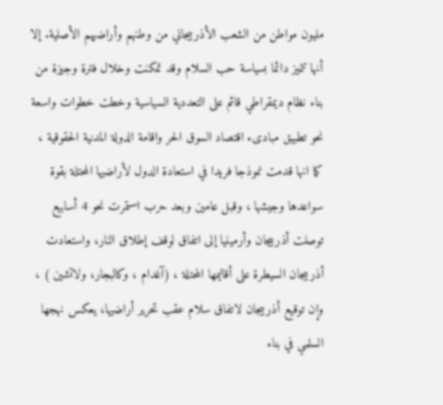مليون مواطن من الشعب الأذربيجاني من وطنهم وأراضيهم الأصلية. إلا أنها تتميز دائما بسياسة حب السلام وقد تمكنت وخلال فترة وجيزة من بناء نظام ديمقراطي قائم على التعددية السياسية وخطت خطوات واسعة نحو تطبيق مبادىء اقتصاد السوق الحر واقامة الدولة المدنية الحقوقية ، كما انها قدمت نموذجا فريدا في استعادة الدول لأراضيها المحتلة بقوة سواعدها وجيشها ، وقبل عامين وبعد حرب استمرت نحو 4 أسابيع توصلت أذربيجان وأرمينيا إلى اتفاق لوقف إطلاق النار، واستعادت أذربيجان السيطرة على أقاليمها المحتلة ، (آغدام ، وكالبجار، ولاتشين ) ، وإن توقيع أذربيجان لاتفاق سلام عقب تحرير أراضيها، يعكس نهجها السلمي في بناء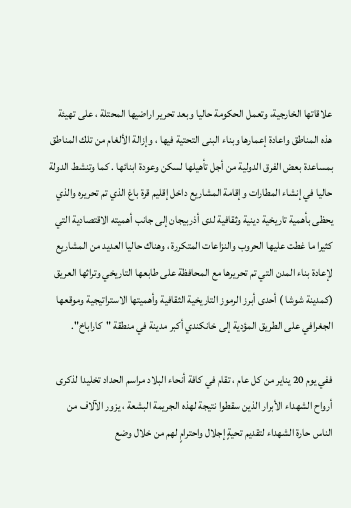علاقاتها الخارجية، وتعمل الحكومة حاليا وبعد تحرير اراضيها المحتلة ، على تهيئة هذه المناطق واعادة إعمارها وبناء البنى التحتية فيها ، وإزالة الألغام من تلك المناطق بمساعدة بعض الفرق الدولية من أجل تأهيلها لسكن وعودة ابنائها . كما وتنشط الدولة حاليا في إنشاء المطارات وإقامة المشاريع داخل إقليم قرة باغ الذي تم تحريره والذي يحظى بأهمية تاريخية دينية وثقافية لدى أذربيجان إلى جانب أهميته الاقتصادية التي كثيرا ما غطت عليها الحروب والنزاعات المتكررة ، وهناك حاليا العديد من المشاريع لإعادة بناء المدن التي تم تحريرها مع المحافظة على طابعها التاريخي وتراثها العريق (كمدينة شوشا ) أحدى أبرز الرموز التاريخية الثقافية وأهميتها الاستراتيجية وموقعها الجغرافي على الطريق المؤدية إلى خانكندي أكبر مدينة في منطقة "كاراباخ".

ففي يوم 20 يناير من كل عام ، تقام في كافة أنحاء البلاد مراسم الحداد تخليدا لذكرى أرواح الشهداء الأبرار الذين سقطوا نتيجة لهذه الجريمة البشعة ، يزور الآلاف من الناس حارة الشهداء لتقديم تحيةٍ إجلال واحترامٍ لهم من خلال وضع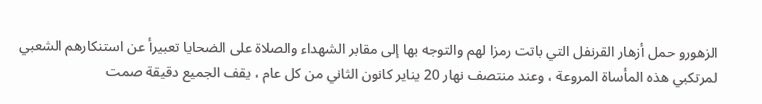الزهورو حمل أزهار القرنفل التي باتت رمزا لهم والتوجه بها إلى مقابر الشهداء والصلاة على الضحايا تعبيرأ عن استنكارهم الشعبي لمرتكبي هذه المأساة المروعة ، وعند منتصف نهار 20 يناير كانون الثاني من كل عام ، يقف الجميع دقيقة صمت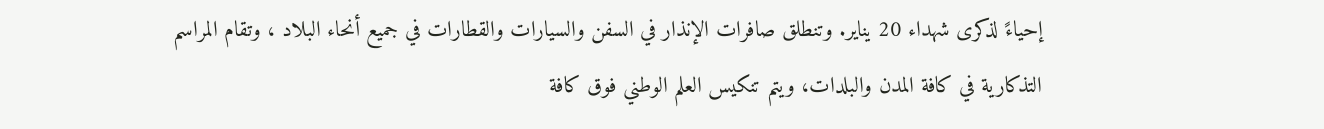إحياءً لذكرى شهداء 20 يناير. وتنطلق صافرات الإنذار في السفن والسيارات والقطارات في جميع أنحاء البلاد ، وتقام المراسم التذكارية في كافة المدن والبلدات، ويتم تنكيس العلم الوطني فوق كافة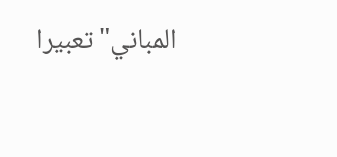المباني"تعبيرا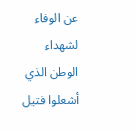عن الوفاء لشهداء الوطن الذي أشعلوا فتيل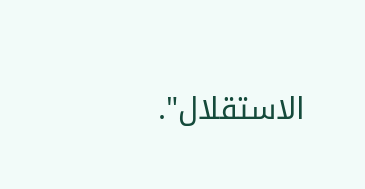الاستقلال".